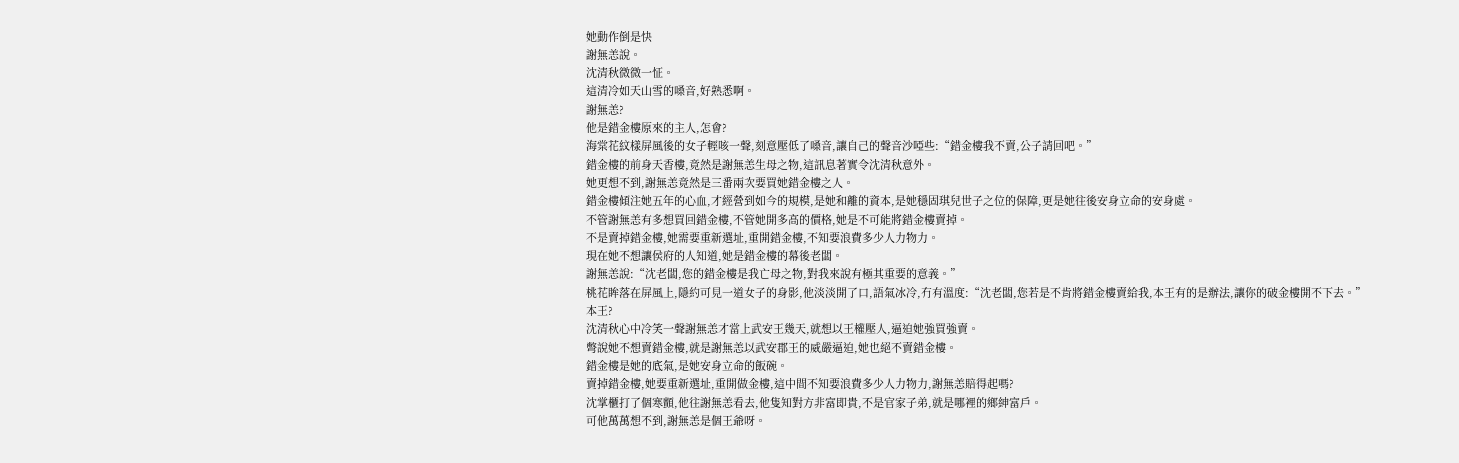她動作倒是快
謝無恙說。
沈清秋微微一怔。
這清冷如天山雪的嗓音,好熟悉啊。
謝無恙?
他是錯金樓原來的主人,怎會?
海棠花紋樣屏風後的女子輕咳一聲,刻意壓低了嗓音,讓自己的聲音沙啞些:“錯金樓我不賣,公子請回吧。”
錯金樓的前身天香樓,竟然是謝無恙生母之物,這訊息著實令沈清秋意外。
她更想不到,謝無恙竟然是三番兩次要買她錯金樓之人。
錯金樓傾注她五年的心血,才經營到如今的規模,是她和離的資本,是她穩固琪兒世子之位的保障,更是她往後安身立命的安身處。
不管謝無恙有多想買回錯金樓,不管她開多高的價格,她是不可能將錯金樓賣掉。
不是賣掉錯金樓,她需要重新選址,重開錯金樓,不知要浪費多少人力物力。
現在她不想讓侯府的人知道,她是錯金樓的幕後老闆。
謝無恙說:“沈老闆,您的錯金樓是我亡母之物,對我來說有極其重要的意義。”
桃花眸落在屏風上,隱約可見一道女子的身影,他淡淡開了口,語氣冰冷,冇有溫度:“沈老闆,您若是不肯將錯金樓賣給我,本王有的是辦法,讓你的破金樓開不下去。”
本王?
沈清秋心中冷笑一聲謝無恙才當上武安王幾天,就想以王權壓人,逼迫她強買強賣。
彆說她不想賣錯金樓,就是謝無恙以武安郡王的威嚴逼迫,她也絕不賣錯金樓。
錯金樓是她的底氣,是她安身立命的飯碗。
賣掉錯金樓,她要重新選址,重開做金樓,這中間不知要浪費多少人力物力,謝無恙賠得起嗎?
沈掌櫃打了個寒顫,他往謝無恙看去,他隻知對方非富即貴,不是官家子弟,就是哪裡的鄉紳富戶。
可他萬萬想不到,謝無恙是個王爺呀。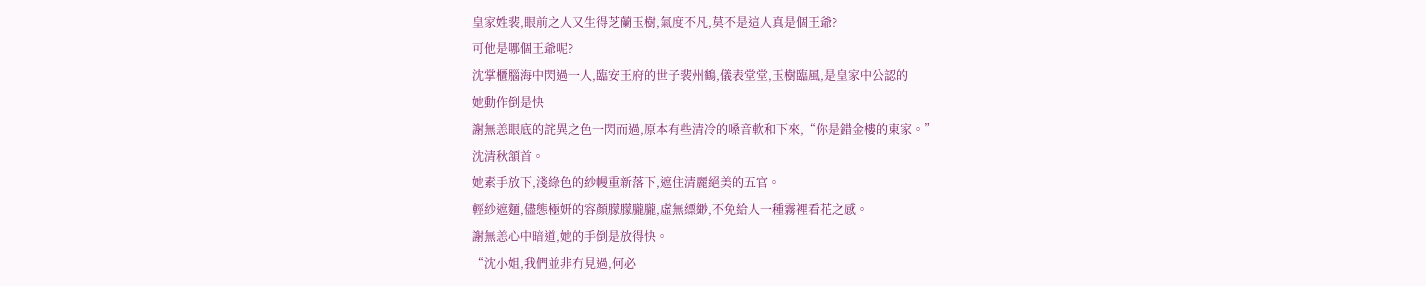皇家姓裴,眼前之人又生得芝蘭玉樹,氣度不凡,莫不是這人真是個王爺?
可他是哪個王爺呢?
沈掌櫃腦海中閃過一人,臨安王府的世子裴州鶴,儀表堂堂,玉樹臨風,是皇家中公認的
她動作倒是快
謝無恙眼底的詫異之色一閃而過,原本有些清冷的嗓音軟和下來,“你是錯金樓的東家。”
沈清秋頷首。
她素手放下,淺綠色的紗幔重新落下,遮住清麗絕美的五官。
輕紗遮麵,儘態極妍的容顏朦朦朧朧,虛無縹緲,不免給人一種霧裡看花之感。
謝無恙心中暗道,她的手倒是放得快。
“沈小姐,我們並非冇見過,何必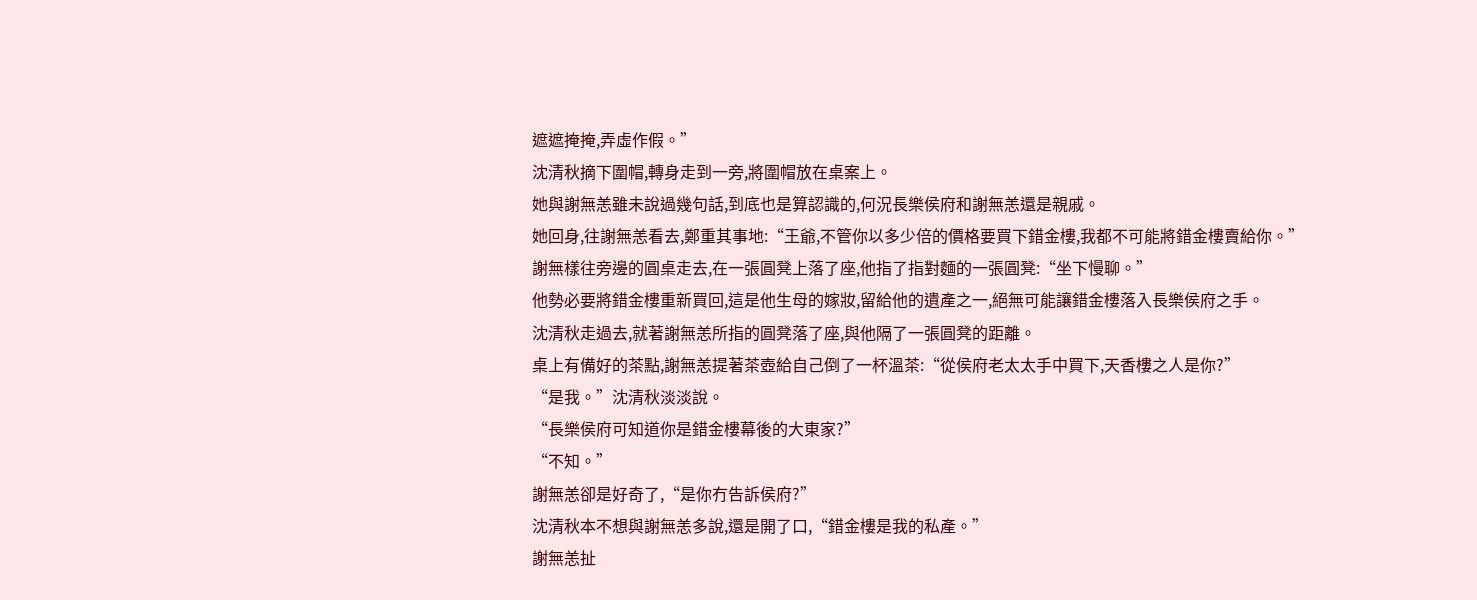遮遮掩掩,弄虛作假。”
沈清秋摘下圍帽,轉身走到一旁,將圍帽放在桌案上。
她與謝無恙雖未說過幾句話,到底也是算認識的,何況長樂侯府和謝無恙還是親戚。
她回身,往謝無恙看去,鄭重其事地:“王爺,不管你以多少倍的價格要買下錯金樓,我都不可能將錯金樓賣給你。”
謝無樣往旁邊的圓桌走去,在一張圓凳上落了座,他指了指對麵的一張圓凳:“坐下慢聊。”
他勢必要將錯金樓重新買回,這是他生母的嫁妝,留給他的遺產之一,絕無可能讓錯金樓落入長樂侯府之手。
沈清秋走過去,就著謝無恙所指的圓凳落了座,與他隔了一張圓凳的距離。
桌上有備好的茶點,謝無恙提著茶壺給自己倒了一杯溫茶:“從侯府老太太手中買下,天香樓之人是你?”
“是我。”沈清秋淡淡說。
“長樂侯府可知道你是錯金樓幕後的大東家?”
“不知。”
謝無恙卻是好奇了,“是你冇告訴侯府?”
沈清秋本不想與謝無恙多說,還是開了口,“錯金樓是我的私產。”
謝無恙扯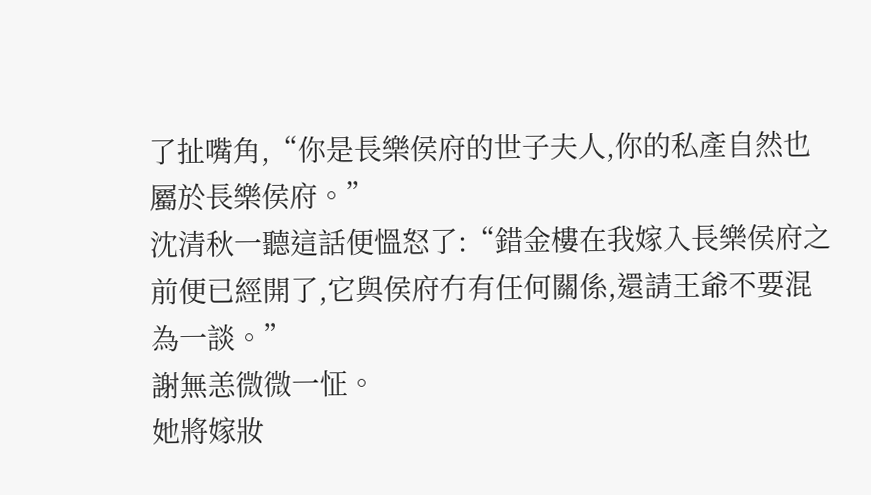了扯嘴角,“你是長樂侯府的世子夫人,你的私產自然也屬於長樂侯府。”
沈清秋一聽這話便慍怒了:“錯金樓在我嫁入長樂侯府之前便已經開了,它與侯府冇有任何關係,還請王爺不要混為一談。”
謝無恙微微一怔。
她將嫁妝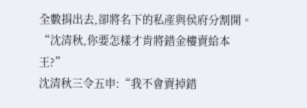全數捐出去,卻將名下的私產與侯府分割開。
“沈清秋,你要怎樣才肯將錯金樓賣給本王?”
沈清秋三令五申:“我不會賣掉錯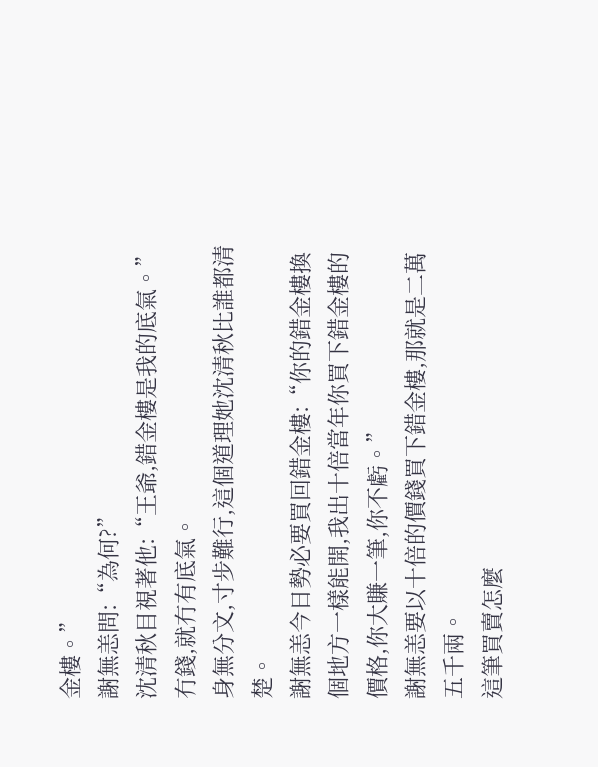金樓。”
謝無恙問:“為何?”
沈清秋目視著他:“王爺,錯金樓是我的底氣。”
冇錢,就冇有底氣。
身無分文,寸步難行,這個道理她沈清秋比誰都清楚。
謝無恙今日勢必要買回錯金樓:“你的錯金樓換個地方一樣能開,我出十倍當年你買下錯金樓的價格,你大賺一筆,你不虧。”
謝無恙要以十倍的價錢買下錯金樓,那就是二萬五千兩。
這筆買賣怎麼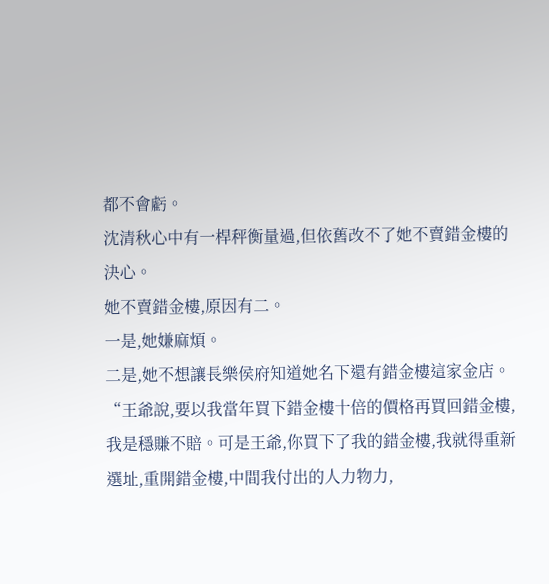都不會虧。
沈清秋心中有一桿秤衡量過,但依舊改不了她不賣錯金樓的決心。
她不賣錯金樓,原因有二。
一是,她嫌麻煩。
二是,她不想讓長樂侯府知道她名下還有錯金樓這家金店。
“王爺說,要以我當年買下錯金樓十倍的價格再買回錯金樓,我是穩賺不賠。可是王爺,你買下了我的錯金樓,我就得重新選址,重開錯金樓,中間我付出的人力物力,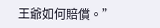王爺如何賠償。”